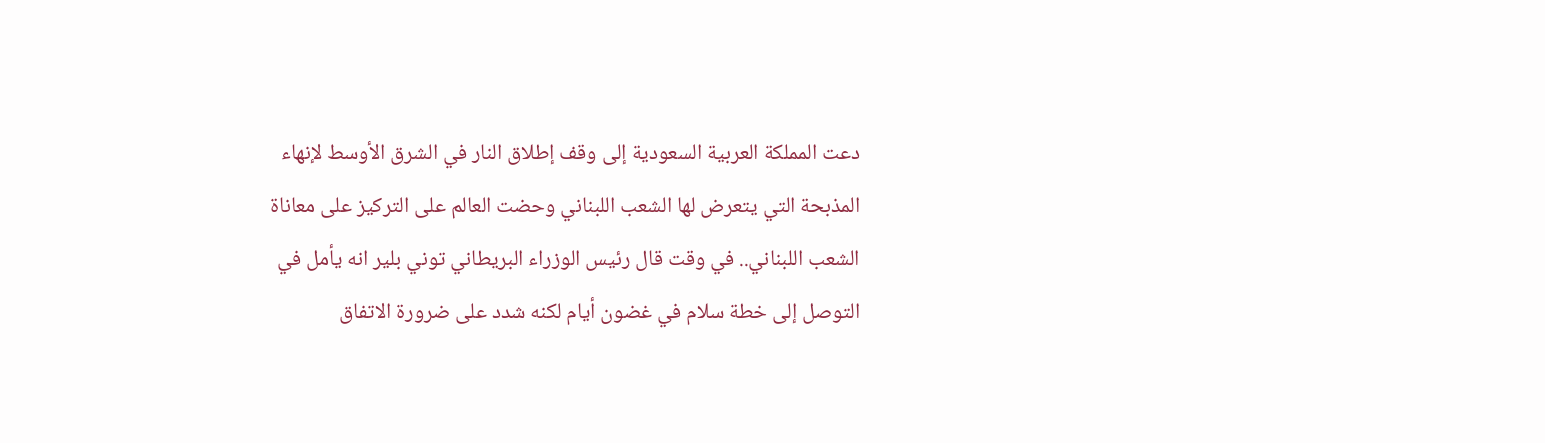دعت المملكة العربية السعودية إلى وقف إطلاق النار في الشرق الأوسط لإنهاء المذبحة التي يتعرض لها الشعب اللبناني وحضت العالم على التركيز على معاناة الشعب اللبناني.. في وقت قال رئيس الوزراء البريطاني توني بلير انه يأمل في التوصل إلى خطة سلام في غضون أيام لكنه شدد على ضرورة الاتفاق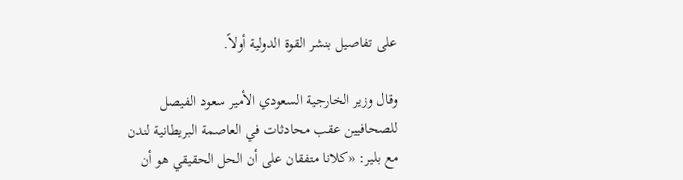على تفاصيل بنشر القوة الدولية أولاً.

وقال وزير الخارجية السعودي الأمير سعود الفيصل للصحافيين عقب محادثات في العاصمة البريطانية لندن مع بلير: «كلانا متفقان على أن الحل الحقيقي هو أن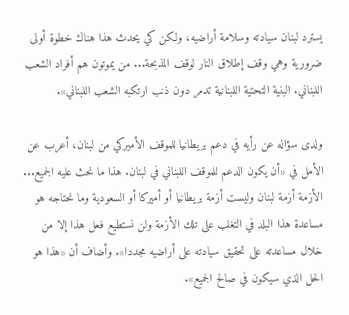يسترد لبنان سيادته وسلامة أراضيه، ولكن كي يحدث هذا هناك خطوة أولى ضرورية وهي وقف إطلاق النار لوقف المذبحة... من يموتون هم أفراد الشعب اللبناني. البنية التحتية اللبنانية تدمر دون ذنب ارتكبه الشعب اللبناني».

ولدى سؤاله عن رأيه في دعم بريطانيا للموقف الأميركي من لبنان، أعرب عن الأمل في «أن يكون الدعم للموقف اللبناني في لبنان. هذا ما نحث عليه الجميع... الأزمة أزمة لبنان وليست أزمة بريطانيا أو أميركا أو السعودية وما نحتاجه هو مساعدة هذا البلد في التغلب على تلك الأزمة ولن نستطيع فعل هذا إلا من خلال مساعدته على تحقيق سيادته على أراضيه مجددا». وأضاف أن «هذا هو الحل الذي سيكون في صالح الجميع».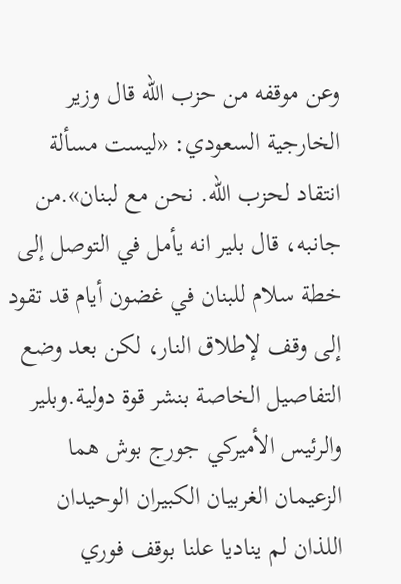وعن موقفه من حزب الله قال وزير الخارجية السعودي: «ليست مسألة انتقاد لحزب الله. نحن مع لبنان».من جانبه، قال بلير انه يأمل في التوصل إلى خطة سلام للبنان في غضون أيام قد تقود إلى وقف لإطلاق النار، لكن بعد وضع التفاصيل الخاصة بنشر قوة دولية.وبلير والرئيس الأميركي جورج بوش هما الزعيمان الغربيان الكبيران الوحيدان اللذان لم يناديا علنا بوقف فوري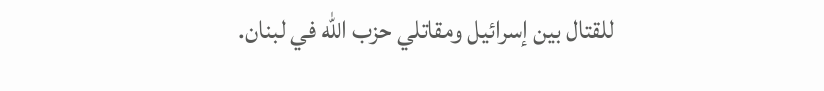للقتال بين إسرائيل ومقاتلي حزب الله في لبنان.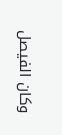وكان الفيصل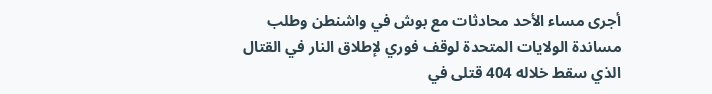أجرى مساء الأحد محادثات مع بوش في واشنطن وطلب مساندة الولايات المتحدة لوقف فوري لإطلاق النار في القتال الذي سقط خلاله 404 قتلى في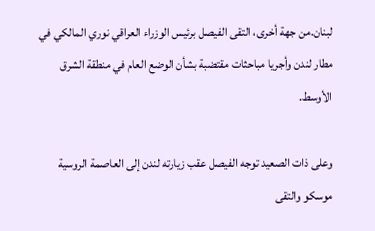لبنان.من جهة أخرى، التقى الفيصل برئيس الوزراء العراقي نوري المالكي في مطار لندن وأجريا مباحثات مقتضبة بشأن الوضع العام في منطقة الشرق الأوسط.

وعلى ذات الصعيد توجه الفيصل عقب زيارته لندن إلى العاصمة الروسية موسكو والتقى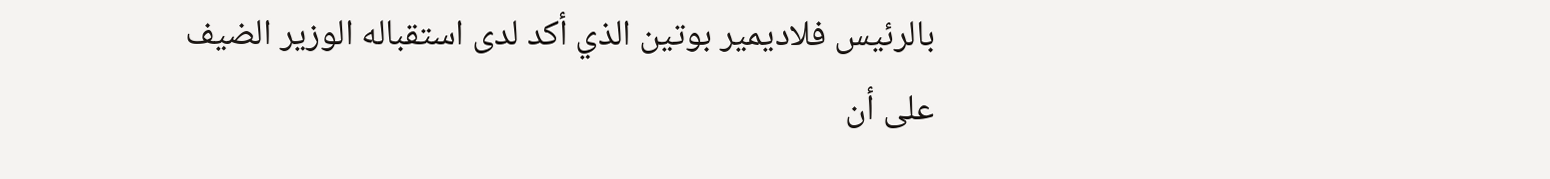بالرئيس فلاديمير بوتين الذي أكد لدى استقباله الوزير الضيف على أن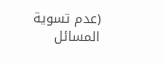(عدم تسوية المسائل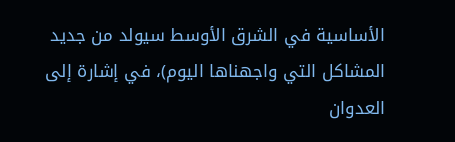الأساسية في الشرق الأوسط سيولد من جديد المشاكل التي واجهناها اليوم)، في إشارة إلى العدوان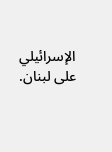الإسرائيلي على لبنان.